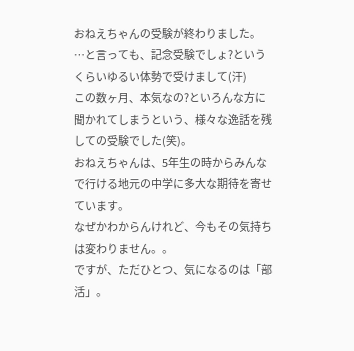おねえちゃんの受験が終わりました。
…と言っても、記念受験でしょ?というくらいゆるい体勢で受けまして(汗)
この数ヶ月、本気なの?といろんな方に聞かれてしまうという、様々な逸話を残しての受験でした(笑)。
おねえちゃんは、5年生の時からみんなで行ける地元の中学に多大な期待を寄せています。
なぜかわからんけれど、今もその気持ちは変わりません。。
ですが、ただひとつ、気になるのは「部活」。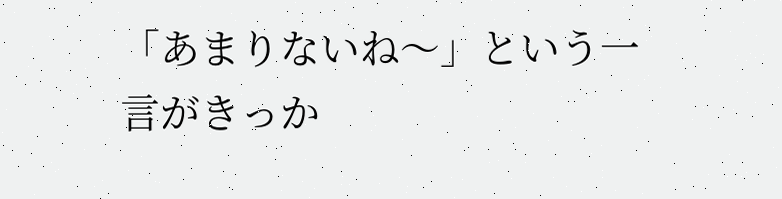「あまりないね〜」という一言がきっか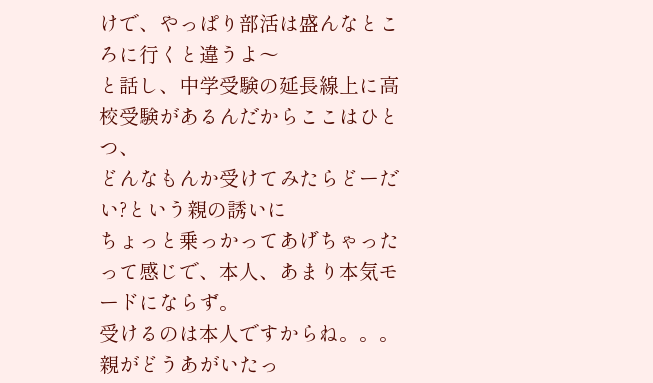けで、やっぱり部活は盛んなところに行くと違うよ〜
と話し、中学受験の延長線上に高校受験があるんだからここはひとつ、
どんなもんか受けてみたらどーだい?という親の誘いに
ちょっと乗っかってあげちゃったって感じで、本人、あまり本気モードにならず。
受けるのは本人ですからね。。。
親がどうあがいたっ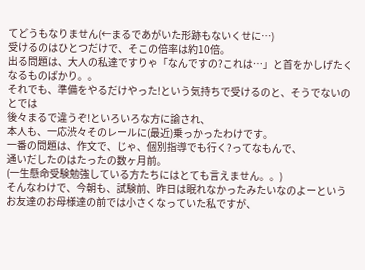てどうもなりません(←まるであがいた形跡もないくせに…)
受けるのはひとつだけで、そこの倍率は約10倍。
出る問題は、大人の私達ですりゃ「なんですの?これは…」と首をかしげたくなるものばかり。。
それでも、準備をやるだけやった!という気持ちで受けるのと、そうでないのとでは
後々まるで違うぞ!といろいろな方に諭され、
本人も、一応渋々そのレールに(最近)乗っかったわけです。
一番の問題は、作文で、じゃ、個別指導でも行く?ってなもんで、
通いだしたのはたったの数ヶ月前。
(一生懸命受験勉強している方たちにはとても言えません。。)
そんなわけで、今朝も、試験前、昨日は眠れなかったみたいなのよーという
お友達のお母様達の前では小さくなっていた私ですが、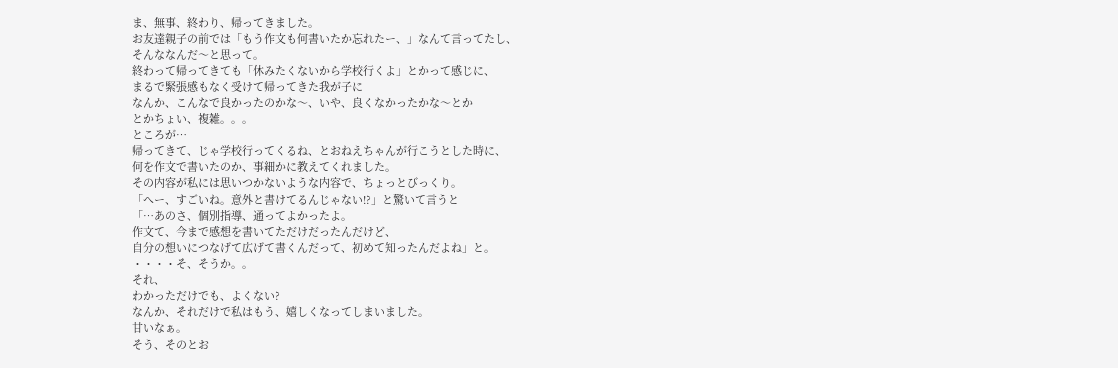ま、無事、終わり、帰ってきました。
お友達親子の前では「もう作文も何書いたか忘れたー、」なんて言ってたし、
そんななんだ〜と思って。
終わって帰ってきても「休みたくないから学校行くよ」とかって感じに、
まるで緊張感もなく受けて帰ってきた我が子に
なんか、こんなで良かったのかな〜、いや、良くなかったかな〜とか
とかちょい、複雑。。。
ところが…
帰ってきて、じゃ学校行ってくるね、とおねえちゃんが行こうとした時に、
何を作文で書いたのか、事細かに教えてくれました。
その内容が私には思いつかないような内容で、ちょっとびっくり。
「へー、すごいね。意外と書けてるんじゃない!?」と驚いて言うと
「…あのさ、個別指導、通ってよかったよ。
作文て、今まで感想を書いてただけだったんだけど、
自分の想いにつなげて広げて書くんだって、初めて知ったんだよね」と。
・・・・そ、そうか。。
それ、
わかっただけでも、よくない?
なんか、それだけで私はもう、嬉しくなってしまいました。
甘いなぁ。
そう、そのとお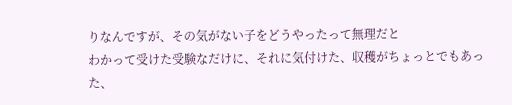りなんですが、その気がない子をどうやったって無理だと
わかって受けた受験なだけに、それに気付けた、収穫がちょっとでもあった、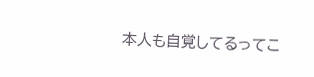本人も自覚してるってこ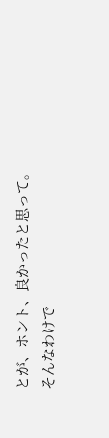とが、ホント、良かったと思って。
そんなわけで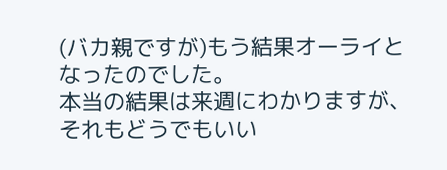(バカ親ですが)もう結果オーライとなったのでした。
本当の結果は来週にわかりますが、それもどうでもいい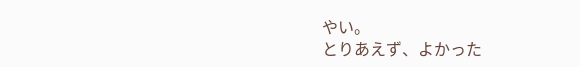やい。
とりあえず、よかった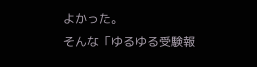よかった。
そんな「ゆるゆる受験報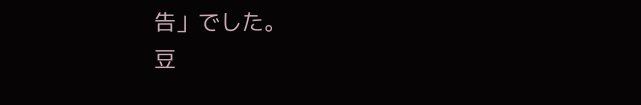告」でした。
豆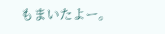もまいたよー。